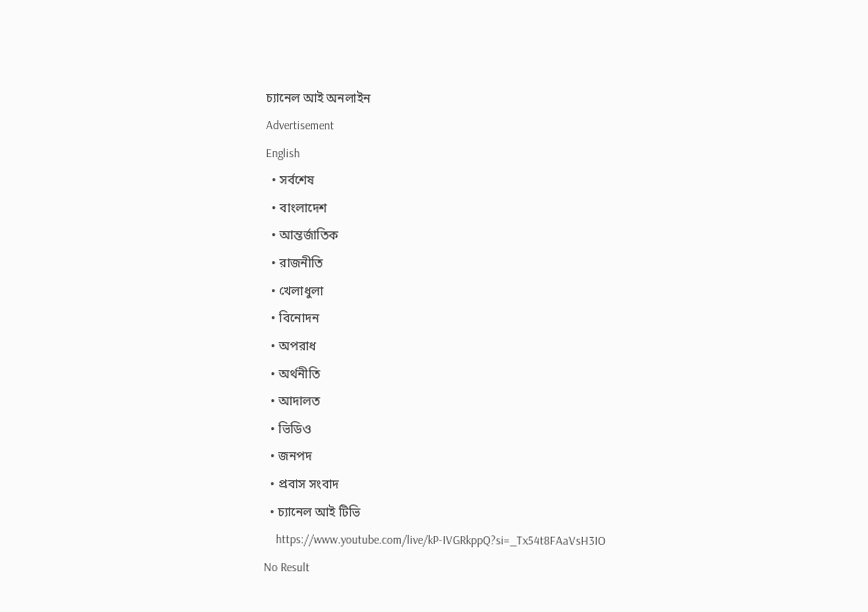চ্যানেল আই অনলাইন
Advertisement
English
  • সর্বশেষ
  • বাংলাদেশ
  • আন্তর্জাতিক
  • রাজনীতি
  • খেলাধুলা
  • বিনোদন
  • অপরাধ
  • অর্থনীতি
  • আদালত
  • ভিডিও
  • জনপদ
  • প্রবাস সংবাদ
  • চ্যানেল আই টিভি
    https://www.youtube.com/live/kP-IVGRkppQ?si=_Tx54t8FAaVsH3IO
No Result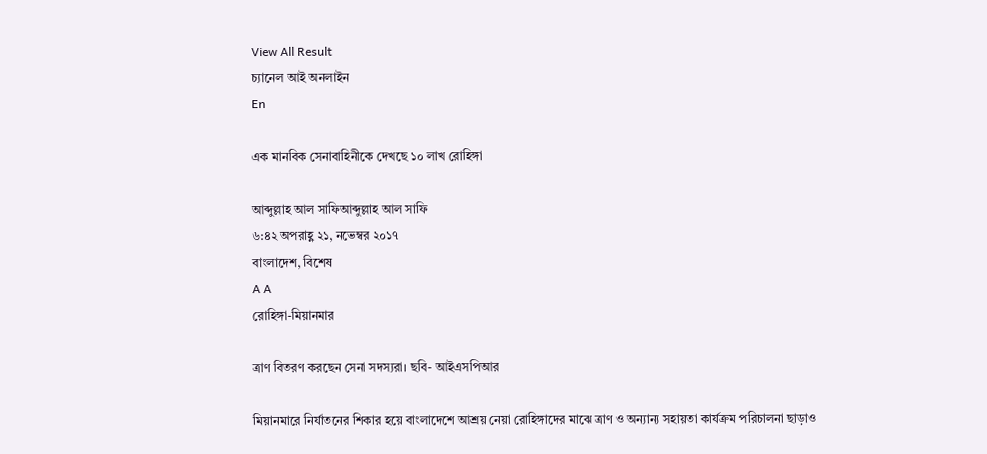View All Result
চ্যানেল আই অনলাইন
En

এক মানবিক সেনাবাহিনীকে দেখছে ১০ লাখ রোহিঙ্গা

আব্দুল্লাহ আল সাফিআব্দুল্লাহ আল সাফি
৬:৪২ অপরাহ্ণ ২১, নভেম্বর ২০১৭
বাংলাদেশ, বিশেষ
A A
রোহিঙ্গা-মিয়ানমার

ত্রাণ বিতরণ করছেন সেনা সদস্যরা। ছবি- আইএসপিআর

মিয়ানমারে নির্যাতনের শিকার হয়ে বাংলাদেশে আশ্রয় নেয়া রোহিঙ্গাদের মাঝে ত্রাণ ও অন্যান্য সহায়তা কার্যক্রম পরিচালনা ছাড়াও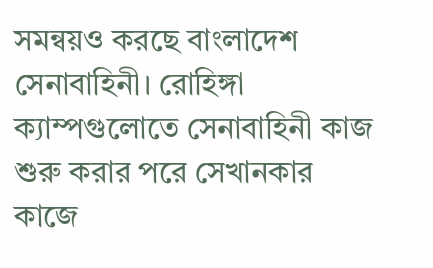সমন্বয়ও করছে বাংলাদেশ সেনাবাহিনী। রোহিঙ্গা ক্যাম্পগুলোতে সেনাবাহিনী কাজ শুরু করার পরে সেখানকার কাজে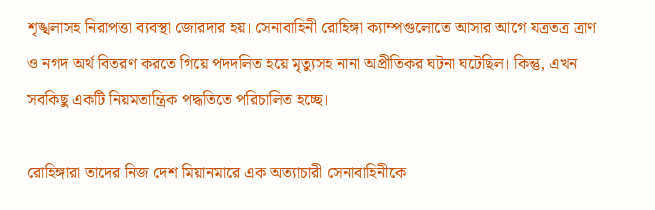শৃঙ্খলাসহ নিরাপত্তা ব্যবস্থা জোরদার হয়। সেনাবাহিনী রোহিঙ্গা ক্যাম্পগুলোতে আসার আগে যত্রতত্র ত্রাণ ও নগদ অর্থ বিতরণ করতে গিয়ে পদদলিত হয়ে মৃত্যুসহ নানা অপ্রীতিকর ঘটনা ঘটেছিল। কিন্তু, এখন সবকিছু একটি নিয়মতান্ত্রিক পদ্ধতিতে পরিচালিত হচ্ছে।

রোহিঙ্গারা তাদের নিজ দেশ মিয়ানমারে এক অত্যাচারী সেনাবাহিনীকে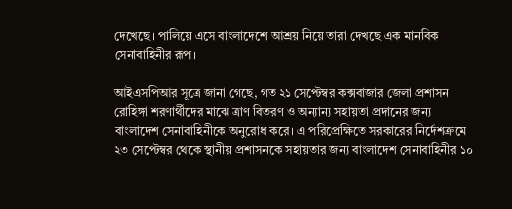দেখেছে। পালিয়ে এসে বাংলাদেশে আশ্রয় নিয়ে তারা দেখছে এক মানবিক সেনাবাহিনীর রূপ।

আইএসপিআর সূত্রে জানা গেছে, গত ২১ সেপ্টেম্বর কক্সবাজার জেলা প্রশাসন রোহিঙ্গা শরণার্থীদের মাঝে ত্রাণ বিতরণ ও অন্যান্য সহায়তা প্রদানের জন্য বাংলাদেশ সেনাবাহিনীকে অনুরোধ করে। এ পরিপ্রেক্ষিতে সরকারের নির্দেশক্রমে ২৩ সেপ্টেম্বর থেকে স্থানীয় প্রশাসনকে সহায়তার জন্য বাংলাদেশ সেনাবাহিনীর ১০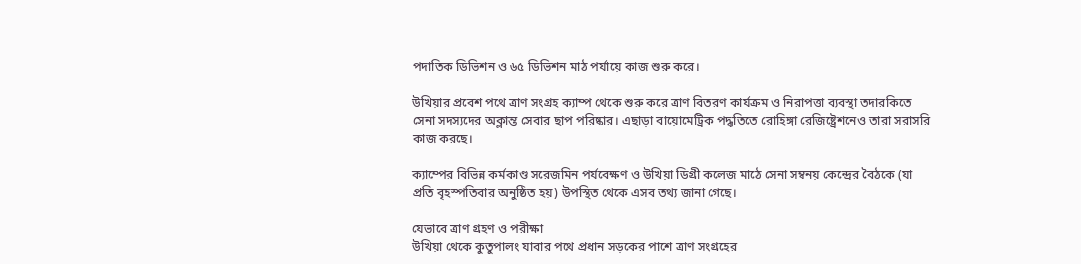পদাতিক ডিভিশন ও ৬৫ ডিভিশন মাঠ পর্যায়ে কাজ শুরু করে।

উখিয়ার প্রবেশ পথে ত্রাণ সংগ্রহ ক্যাম্প থেকে শুরু করে ত্রাণ বিতরণ কার্যক্রম ও নিরাপত্তা ব্যবস্থা তদারকিতে সেনা সদস্যদের অক্লান্ত সেবার ছাপ পরিষ্কার। এছাড়া বায়োমেট্রিক পদ্ধতিতে রোহিঙ্গা রেজিষ্ট্রেশনেও তারা সরাসরি কাজ করছে।

ক্যাম্পের বিভিন্ন কর্মকাণ্ড সরেজমিন পর্যবেক্ষণ ও উখিয়া ডিগ্রী কলেজ মাঠে সেনা সম্বনয় কেন্দ্রের বৈঠকে (যা প্রতি বৃহস্পতিবার অনুষ্ঠিত হয়) উপস্থিত থেকে এসব তথ্য জানা গেছে।

যেভাবে ত্রাণ গ্রহণ ও পরীক্ষা
উখিয়া থেকে কুতুপালং যাবার পথে প্রধান সড়কের পাশে ত্রাণ সংগ্রহের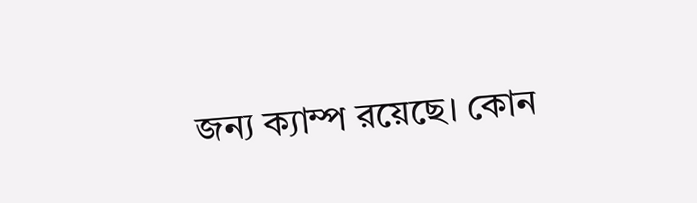জন্য ক্যাম্প রয়েছে। কোন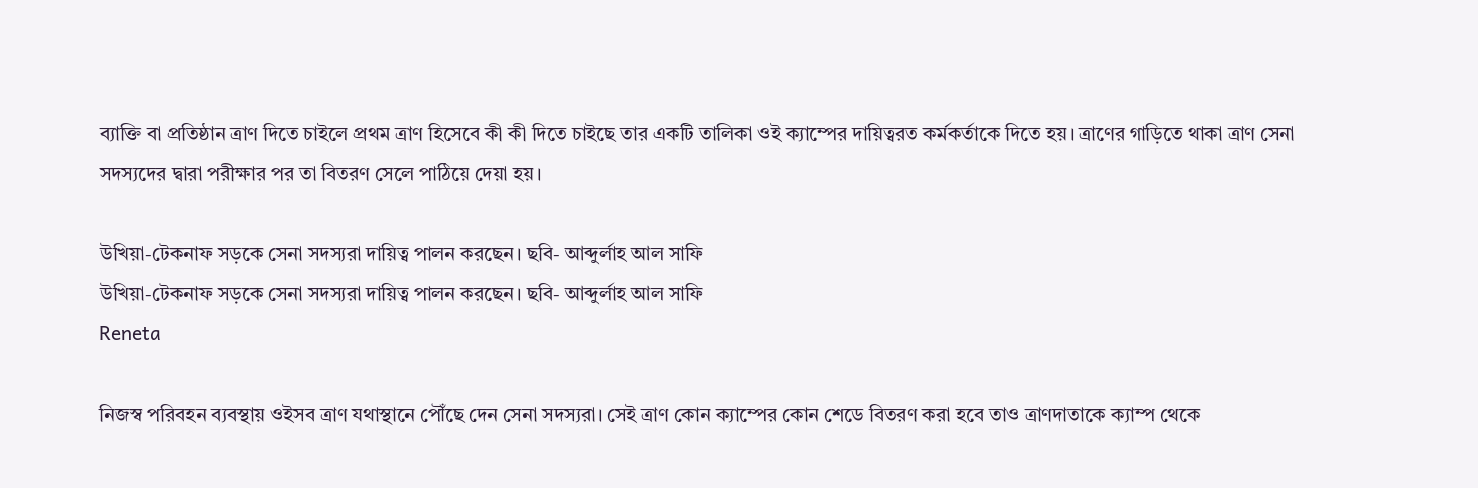ব্যাক্তি বা প্রতিষ্ঠান ত্রাণ দিতে চাইলে প্রথম ত্রাণ হিসেবে কী কী দিতে চাইছে তার একটি তালিকা ওই ক্যাম্পের দায়িত্বরত কর্মকর্তাকে দিতে হয়। ত্রাণের গাড়িতে থাকা ত্রাণ সেনা সদস্যদের দ্বারা পরীক্ষার পর তা বিতরণ সেলে পাঠিয়ে দেয়া হয়।

উখিয়া-টেকনাফ সড়কে সেনা সদস্যরা দায়িত্ব পালন করছেন। ছবি- আব্দুর্লাহ আল সাফি
উখিয়া-টেকনাফ সড়কে সেনা সদস্যরা দায়িত্ব পালন করছেন। ছবি- আব্দুর্লাহ আল সাফি
Reneta

নিজস্ব পরিবহন ব্যবস্থায় ওইসব ত্রাণ যথাস্থানে পৌঁছে দেন সেনা সদস্যরা। সেই ত্রাণ কোন ক্যাম্পের কোন শেডে বিতরণ করা হবে তাও ত্রাণদাতাকে ক্যাম্প থেকে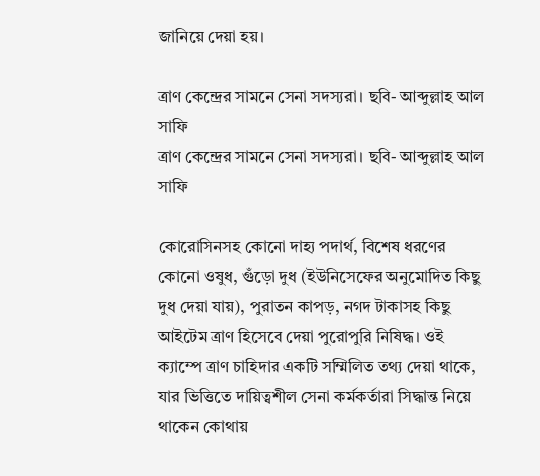জানিয়ে দেয়া হয়।

ত্রাণ কেন্দ্রের সামনে সেনা সদস্যরা। ছবি- আব্দুল্লাহ আল সাফি
ত্রাণ কেন্দ্রের সামনে সেনা সদস্যরা। ছবি- আব্দুল্লাহ আল সাফি

কোরোসিনসহ কোনো দাহ্য পদার্থ, বিশেষ ধরণের কোনো ওষুধ, গুঁড়ো দুধ (ইউনিসেফের অনুমোদিত কিছু দুধ দেয়া যায়), পুরাতন কাপড়, নগদ টাকাসহ কিছু আইটেম ত্রাণ হিসেবে দেয়া পুরোপুরি নিষিদ্ধ। ওই ক্যাম্পে ত্রাণ চাহিদার একটি সম্মিলিত তথ্য দেয়া থাকে, যার ভিত্তিতে দায়িত্বশীল সেনা কর্মকর্তারা সিদ্ধান্ত নিয়ে থাকেন কোথায়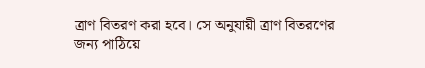ত্রাণ বিতরণ করা হবে। সে অনুযায়ী ত্রাণ বিতরণের জন্য পাঠিয়ে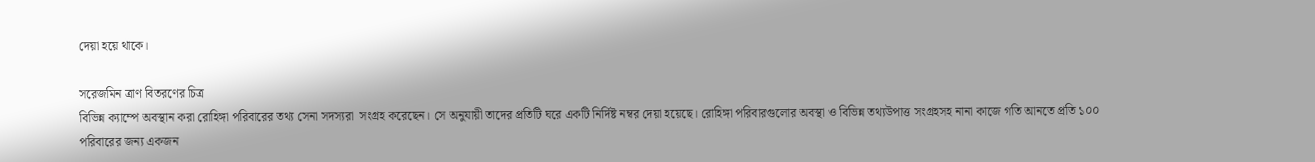দেয়া হয়ে থাকে।

সরেজমিন ত্রাণ বিতরণের চিত্র
বিভিন্ন ক্যাম্পে অবস্থান করা রোহিঙ্গা পরিবারের তথ্য সেনা সদস্যরা  সংগ্রহ করেছেন। সে অনুযায়ী তাদের প্রতিটি ঘরে একটি নির্দিষ্ট নম্বর দেয়া হয়েছে। রোহিঙ্গা পরিবারগুলোর অবস্থা ও বিভিন্ন তথ্যউপাত্ত সংগ্রহসহ নানা কাজে গতি আনতে প্রতি ১০০ পরিবারের জন্য একজন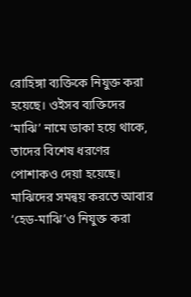রোহিঙ্গা ব্যক্তিকে নিযুক্ত করা হয়েছে। ওইসব ব্যক্তিদের ‘মাঝি’ নামে ডাকা হয়ে থাকে, তাদের বিশেষ ধরণের পোশাকও দেয়া হয়েছে। মাঝিদের সমন্বয় করতে আবার ‘হেড-মাঝি’ও নিযুক্ত করা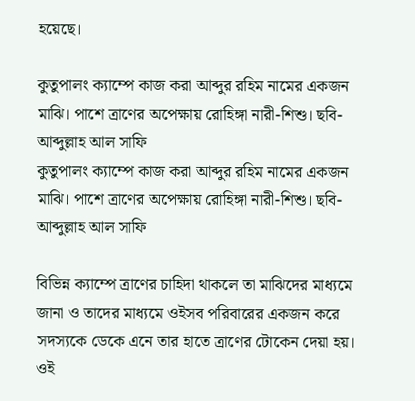হয়েছে।

কুতুপালং ক্যাম্পে কাজ করা আব্দুর রহিম নামের একজন মাঝি। পাশে ত্রাণের অপেক্ষায় রোহিঙ্গা নারী-শিশু। ছবি- আব্দুল্লাহ আল সাফি
কুতুপালং ক্যাম্পে কাজ করা আব্দুর রহিম নামের একজন মাঝি। পাশে ত্রাণের অপেক্ষায় রোহিঙ্গা নারী-শিশু। ছবি- আব্দুল্লাহ আল সাফি

বিভিন্ন ক্যাম্পে ত্রাণের চাহিদা থাকলে তা মাঝিদের মাধ্যমে জানা ও তাদের মাধ্যমে ওইসব পরিবারের একজন করে সদস্যকে ডেকে এনে তার হাতে ত্রাণের টোকেন দেয়া হয়। ওই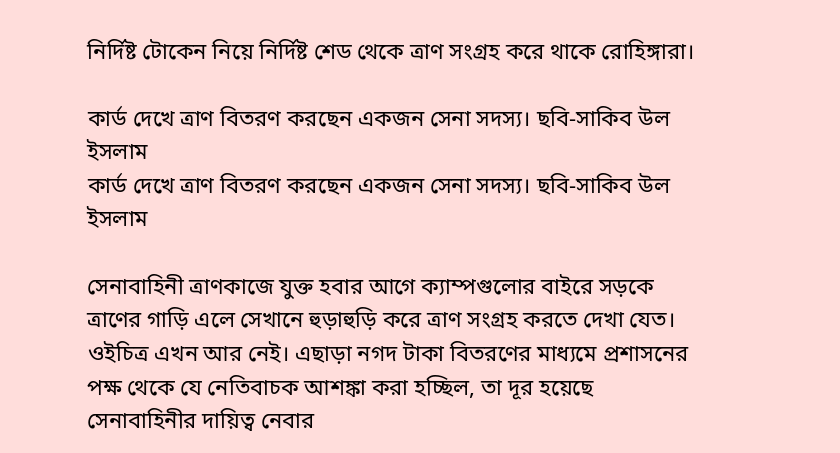নির্দিষ্ট টোকেন নিয়ে নির্দিষ্ট শেড থেকে ত্রাণ সংগ্রহ করে থাকে রোহিঙ্গারা।

কার্ড দেখে ত্রাণ বিতরণ করছেন একজন সেনা সদস্য। ছবি-সাকিব উল ইসলাম
কার্ড দেখে ত্রাণ বিতরণ করছেন একজন সেনা সদস্য। ছবি-সাকিব উল ইসলাম

সেনাবাহিনী ত্রাণকাজে যুক্ত হবার আগে ক্যাম্পগুলোর বাইরে সড়কে ত্রাণের গাড়ি এলে সেখানে হুড়াহুড়ি করে ত্রাণ সংগ্রহ করতে দেখা যেত। ওইচিত্র এখন আর নেই। এছাড়া নগদ টাকা বিতরণের মাধ্যমে প্রশাসনের পক্ষ থেকে যে নেতিবাচক আশঙ্কা করা হচ্ছিল, তা দূর হয়েছে সেনাবাহিনীর দায়িত্ব নেবার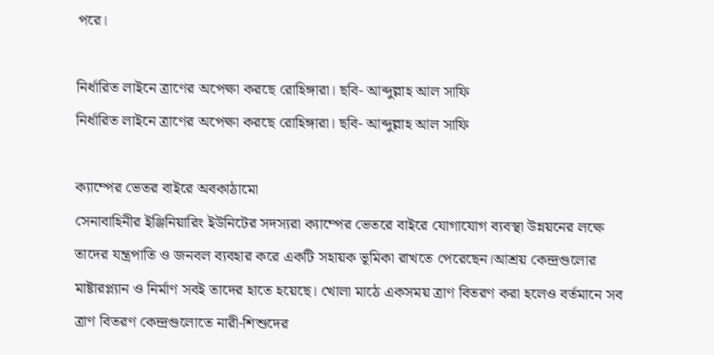পরে।

নির্ধারিত লাইনে ত্রাণের অপেক্ষা করছে রোহিঙ্গারা। ছবি- আব্দুল্লাহ আল সাফি
নির্ধারিত লাইনে ত্রাণের অপেক্ষা করছে রোহিঙ্গারা। ছবি- আব্দুল্লাহ আল সাফি

ক্যাম্পের ভেতর বাইরে অবকাঠামো
সেনাবাহিনীর ইঞ্জিনিয়ারিং ইউনিটের সদস্যরা ক্যাম্পের ভেতরে বাইরে যোগাযোগ ব্যবস্থা উন্নয়নের লক্ষে তাদের যন্ত্রপাতি ও জনবল ব্যবহার করে একটি সহায়ক ভূমিকা রাখতে পেরেছেন।আশ্রয় কেন্দ্রগুলোর মাষ্টারপ্ল্যান ও নির্মাণ সবই তাদের হাতে হয়েছে। খোলা মাঠে একসময় ত্রাণ বিতরণ করা হলেও বর্তমানে সব ত্রাণ বিতরণ কেন্দ্রগুলোতে নারী-শিশুদের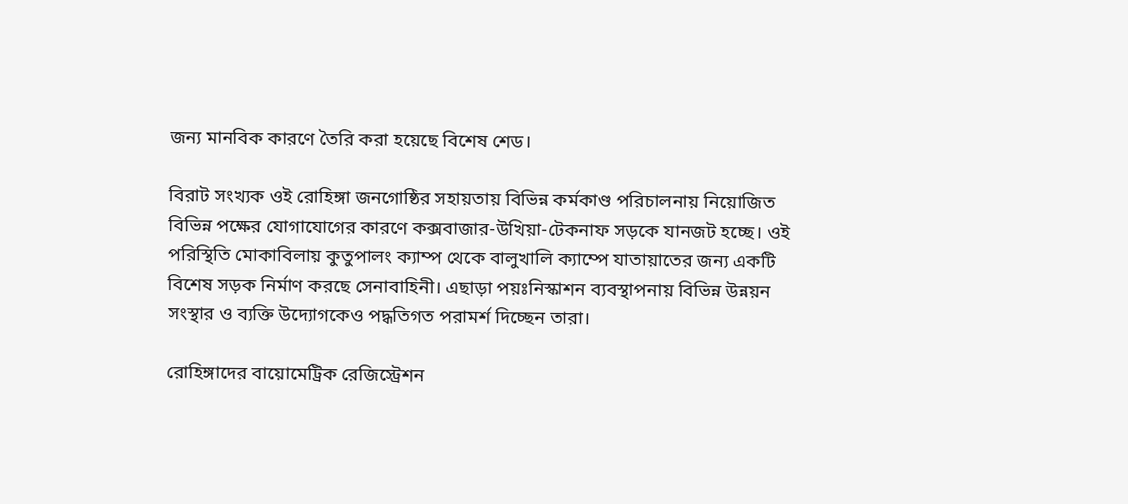জন্য মানবিক কারণে তৈরি করা হয়েছে বিশেষ শেড।

বিরাট সংখ্যক ওই রোহিঙ্গা জনগোষ্ঠির সহায়তায় বিভিন্ন কর্মকাণ্ড পরিচালনায় নিয়োজিত বিভিন্ন পক্ষের যোগাযোগের কারণে কক্সবাজার-উখিয়া-টেকনাফ সড়কে যানজট হচ্ছে। ওই পরিস্থিতি মোকাবিলায় কুতুপালং ক্যাম্প থেকে বালুখালি ক্যাম্পে যাতায়াতের জন্য একটি বিশেষ সড়ক নির্মাণ করছে সেনাবাহিনী। এছাড়া পয়ঃনিস্কাশন ব্যবস্থাপনায় বিভিন্ন উন্নয়ন সংস্থার ও ব্যক্তি উদ্যোগকেও পদ্ধতিগত পরামর্শ দিচ্ছেন তারা।

রোহিঙ্গাদের বায়োমেট্রিক রেজিস্ট্রেশন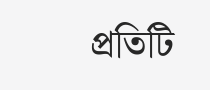প্রতিটি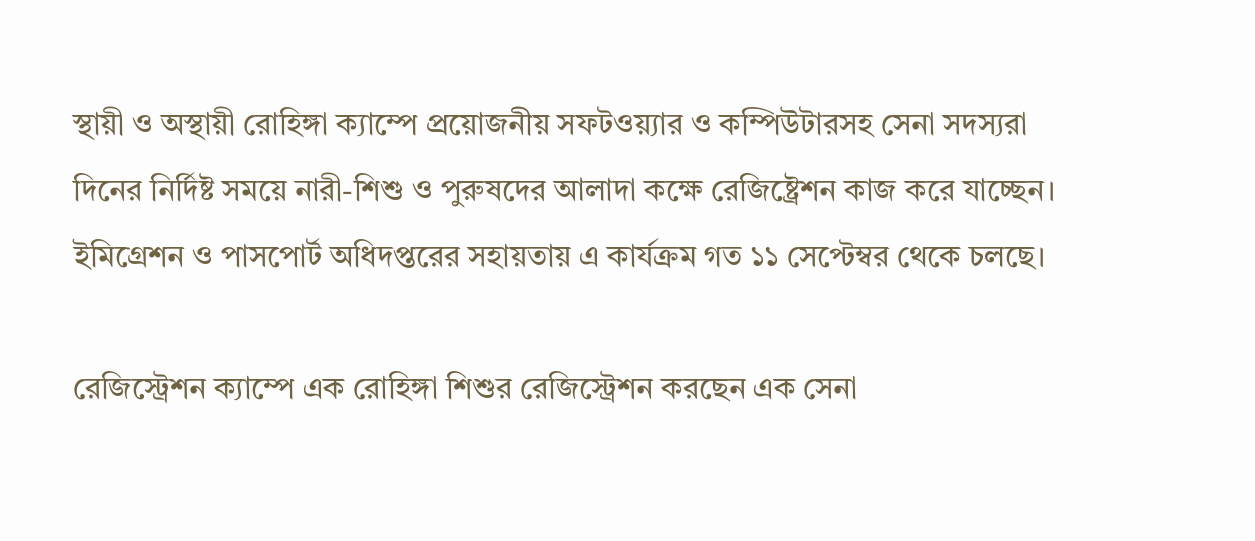স্থায়ী ও অস্থায়ী রোহিঙ্গা ক্যাম্পে প্রয়োজনীয় সফটওয়্যার ও কম্পিউটারসহ সেনা সদস্যরা দিনের নির্দিষ্ট সময়ে নারী-শিশু ও পুরুষদের আলাদা কক্ষে রেজিষ্ট্রেশন কাজ করে যাচ্ছেন। ইমিগ্রেশন ও পাসপোর্ট অধিদপ্তরের সহায়তায় এ কার্যক্রম গত ১১ সেপ্টেম্বর থেকে চলছে।

রেজিস্ট্রেশন ক্যাম্পে এক রোহিঙ্গা শিশুর রেজিস্ট্রেশন করছেন এক সেনা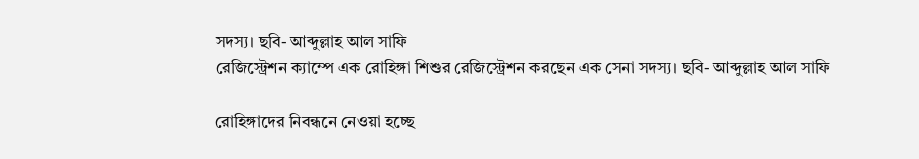সদস্য। ছবি- আব্দুল্লাহ আল সাফি
রেজিস্ট্রেশন ক্যাম্পে এক রোহিঙ্গা শিশুর রেজিস্ট্রেশন করছেন এক সেনা সদস্য। ছবি- আব্দুল্লাহ আল সাফি

রোহিঙ্গাদের নিবন্ধনে নেওয়া হচ্ছে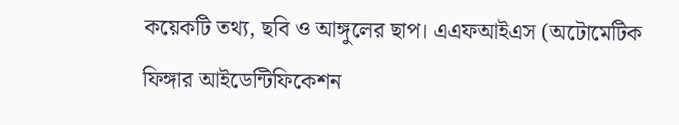কয়েকটি তথ্য, ছবি ও আঙ্গুলের ছাপ। এএফআইএস (অটোমেটিক ফিঙ্গার আইডেন্টিফিকেশন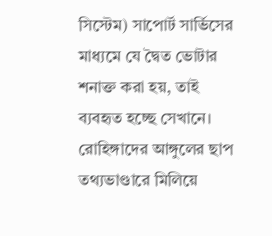সিস্টেম) সাপোর্ট সার্ভিসের মাধ্যমে যে দ্বৈত ভোটার শনাক্ত করা হয়, তাই ব্যবহৃত হচ্ছে সেখানে। রোহিঙ্গাদের আঙ্গুলের ছাপ তথ্যভাণ্ডারে মিলিয়ে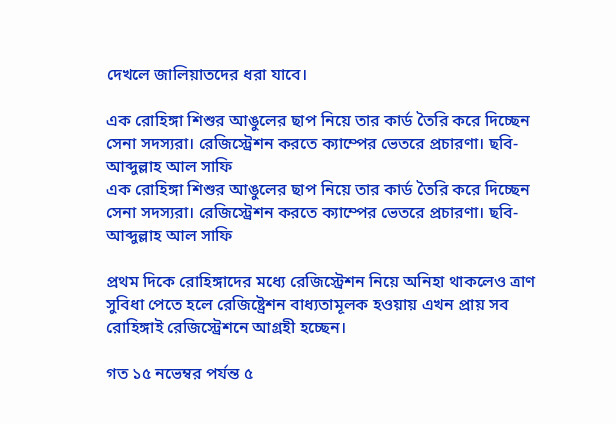দেখলে জালিয়াতদের ধরা যাবে।

এক রোহিঙ্গা শিশুর আঙুলের ছাপ নিয়ে তার কার্ড তৈরি করে দিচ্ছেন সেনা সদস্যরা। রেজিস্ট্রেশন করতে ক্যাম্পের ভেতরে প্রচারণা। ছবি- আব্দুল্লাহ আল সাফি
এক রোহিঙ্গা শিশুর আঙুলের ছাপ নিয়ে তার কার্ড তৈরি করে দিচ্ছেন সেনা সদস্যরা। রেজিস্ট্রেশন করতে ক্যাম্পের ভেতরে প্রচারণা। ছবি- আব্দুল্লাহ আল সাফি

প্রথম দিকে রোহিঙ্গাদের মধ্যে রেজিস্ট্রেশন নিয়ে অনিহা থাকলেও ত্রাণ সুবিধা পেতে হলে রেজিষ্ট্রেশন বাধ্যতামূলক হওয়ায় এখন প্রায় সব রোহিঙ্গাই রেজিস্ট্রেশনে আগ্রহী হচ্ছেন।

গত ১৫ নভেম্বর পর্যন্ত ৫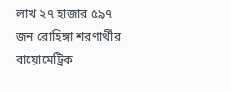লাখ ২৭ হাজার ৫৯৭ জন রোহিঙ্গা শরণার্থীর বায়োমেট্রিক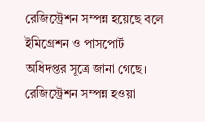রেজিস্ট্রেশন সম্পন্ন হয়েছে বলে ইমিগ্রেশন ও পাসপোর্ট অধিদপ্তর সূত্রে জানা গেছে। রেজিস্ট্রেশন সম্পন্ন হওয়া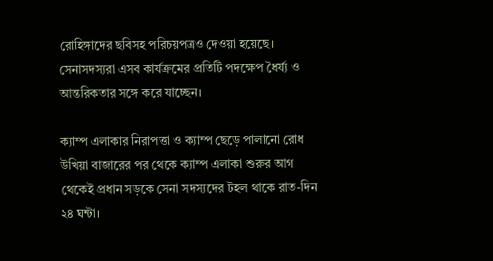রোহিঙ্গাদের ছবিসহ পরিচয়পত্রও দেওয়া হয়েছে। সেনাসদস্যরা এসব কার্যক্রমের প্রতিটি পদক্ষেপ ধৈর্য্য ও আন্তরিকতার সঙ্গে করে যাচ্ছেন।

ক্যাম্প এলাকার নিরাপত্তা ও ক্যাম্প ছেড়ে পালানো রোধ
উখিয়া বাজারের পর থেকে ক্যাম্প এলাকা শুরুর আগ থেকেই প্রধান সড়কে সেনা সদস্যদের টহল থাকে রাত-দিন ২৪ ঘন্টা।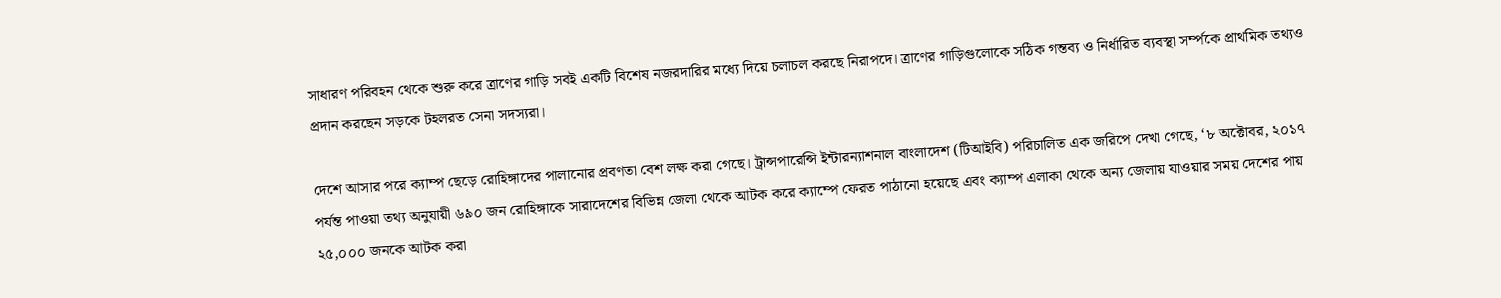সাধারণ পরিবহন থেকে শুরু করে ত্রাণের গাড়ি সবই একটি বিশেষ নজরদারির মধ্যে দিয়ে চলাচল করছে নিরাপদে। ত্রাণের গাড়িগুলোকে সঠিক গন্তব্য ও নির্ধারিত ব্যবস্থা সর্ম্পকে প্রাথমিক তথ্যও প্রদান করছেন সড়কে টহলরত সেনা সদস্যরা।

দেশে আসার পরে ক্যাম্প ছেড়ে রোহিঙ্গাদের পালানোর প্রবণতা বেশ লক্ষ করা গেছে। ট্রান্সপারেন্সি ইন্টারন্যাশনাল বাংলাদেশ (টিআইবি) পরিচালিত এক জরিপে দেখা গেছে, ‘৮ অক্টোবর, ২০১৭ পর্যন্ত পাওয়া তথ্য অনুযায়ী ৬৯০ জন রোহিঙ্গাকে সারাদেশের বিভিন্ন জেলা থেকে আটক করে ক্যাম্পে ফেরত পাঠানো হয়েছে এবং ক্যাম্প এলাকা থেকে অন্য জেলায় যাওয়ার সময় দেশের পায় ২৫,০০০ জনকে আটক করা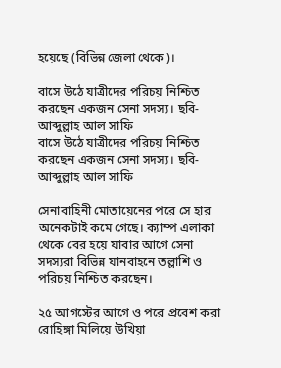হয়েছে (বিভিন্ন জেলা থেকে)।

বাসে উঠে যাত্রীদের পরিচয় নিশ্চিত করছেন একজন সেনা সদস্য। ছবি- আব্দুল্লাহ আল সাফি
বাসে উঠে যাত্রীদের পরিচয় নিশ্চিত করছেন একজন সেনা সদস্য। ছবি- আব্দুল্লাহ আল সাফি

সেনাবাহিনী মোতায়েনের পরে সে হার অনেকটাই কমে গেছে। ক্যাম্প এলাকা থেকে বের হয়ে যাবার আগে সেনা সদস্যরা বিভিন্ন যানবাহনে তল্লাশি ও পরিচয় নিশ্চিত করছেন।

২৫ আগস্টের আগে ও পরে প্রবেশ করা রোহিঙ্গা মিলিয়ে উখিয়া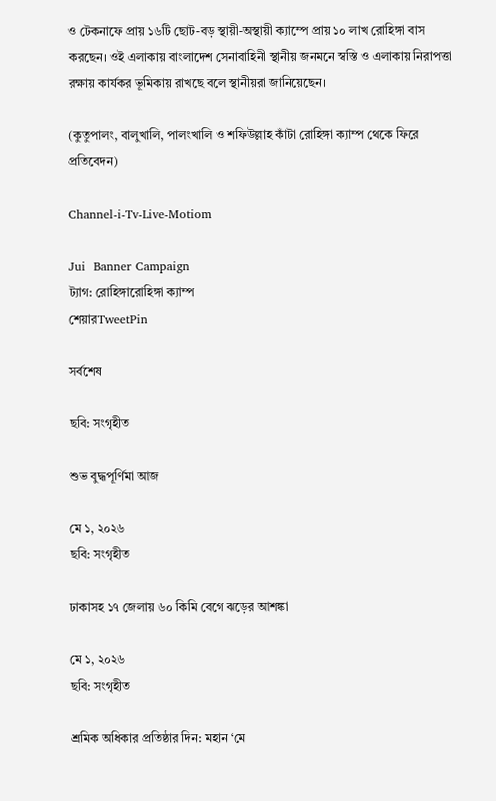ও টেকনাফে প্রায় ১৬টি ছোট-বড় স্থায়ী-অস্থায়ী ক্যাম্পে প্রায় ১০ লাখ রোহিঙ্গা বাস করছেন। ওই এলাকায় বাংলাদেশ সেনাবাহিনী স্থানীয় জনমনে স্বস্তি ও এলাকায় নিরাপত্তা রক্ষায় কার্যকর ভূমিকায় রাখছে বলে স্থানীয়রা জানিয়েছেন।

(কুতুপালং, বালুখালি, পালংখালি ও শফিউল্লাহ কাঁটা রোহিঙ্গা ক্যাম্প থেকে ফিরে প্রতিবেদন)

Channel-i-Tv-Live-Motiom

Jui  Banner Campaign
ট্যাগ: রোহিঙ্গারোহিঙ্গা ক্যাম্প
শেয়ারTweetPin

সর্বশেষ

ছবি: সংগৃহীত

শুভ বুদ্ধপূর্ণিমা আজ

মে ১, ২০২৬
ছবি: সংগৃহীত

ঢাকাসহ ১৭ জেলায় ৬০ কিমি বেগে ঝড়ের আশঙ্কা

মে ১, ২০২৬
ছবি: সংগৃহীত

শ্রমিক অধিকার প্রতিষ্ঠার দিন: মহান ‘মে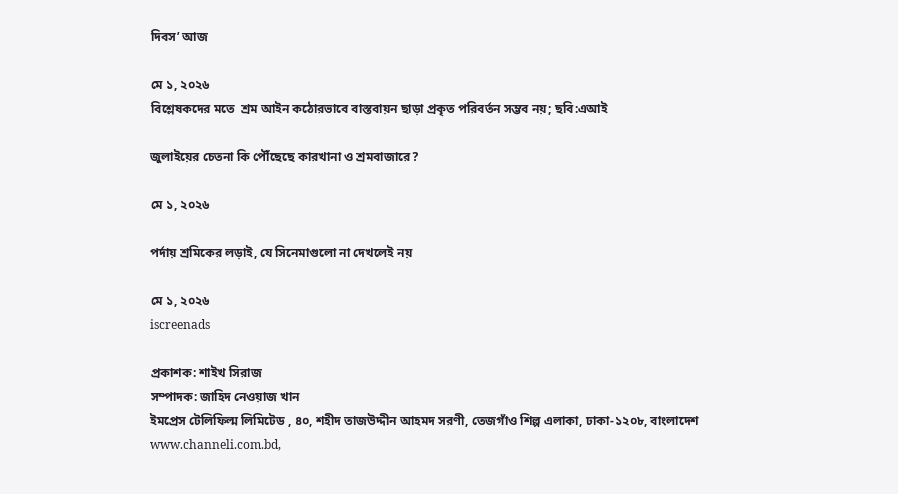দিবস’ আজ

মে ১, ২০২৬
বিশ্লেষকদের মতে  শ্রম আইন কঠোরভাবে বাস্তবায়ন ছাড়া প্রকৃত পরিবর্তন সম্ভব নয়; ছবি:এআই

জুলাইয়ের চেতনা কি পৌঁছেছে কারখানা ও শ্রমবাজারে?

মে ১, ২০২৬

পর্দায় শ্রমিকের লড়াই, যে সিনেমাগুলো না দেখলেই নয়

মে ১, ২০২৬
iscreenads

প্রকাশক: শাইখ সিরাজ
সম্পাদক: জাহিদ নেওয়াজ খান
ইমপ্রেস টেলিফিল্ম লিমিটেড , ৪০, শহীদ তাজউদ্দীন আহমদ সরণী, তেজগাঁও শিল্প এলাকা, ঢাকা-১২০৮, বাংলাদেশ
www.channeli.com.bd,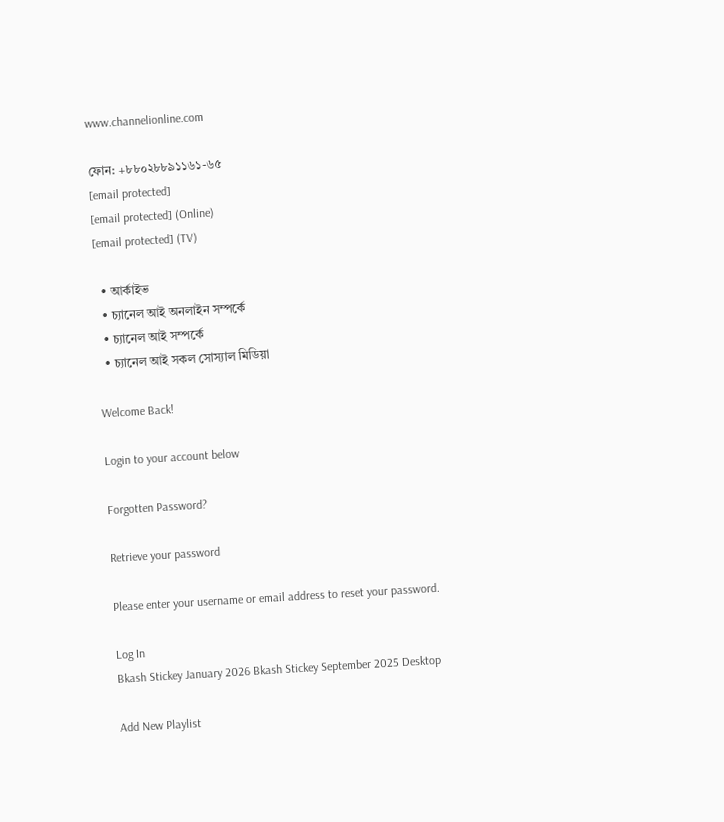www.channelionline.com

ফোন: +৮৮০২৮৮৯১১৬১-৬৫
[email protected]
[email protected] (Online)
[email protected] (TV)

  • আর্কাইভ
  • চ্যানেল আই অনলাইন সম্পর্কে
  • চ্যানেল আই সম্পর্কে
  • চ্যানেল আই সকল সোস্যাল মিডিয়া

Welcome Back!

Login to your account below

Forgotten Password?

Retrieve your password

Please enter your username or email address to reset your password.

Log In
Bkash Stickey January 2026 Bkash Stickey September 2025 Desktop

Add New Playlist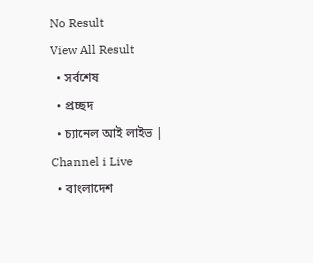No Result
View All Result
  • সর্বশেষ
  • প্রচ্ছদ
  • চ্যানেল আই লাইভ | Channel i Live
  • বাংলাদেশ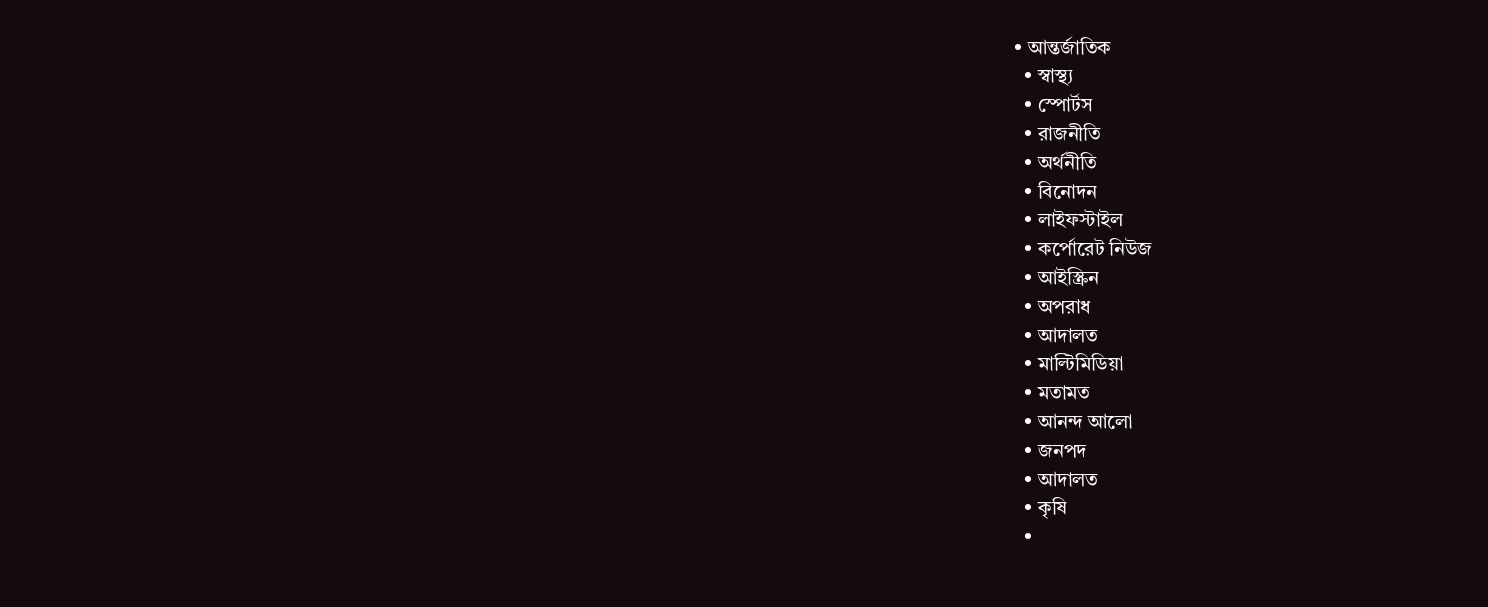• আন্তর্জাতিক
  • স্বাস্থ্য
  • স্পোর্টস
  • রাজনীতি
  • অর্থনীতি
  • বিনোদন
  • লাইফস্টাইল
  • কর্পোরেট নিউজ
  • আইস্ক্রিন
  • অপরাধ
  • আদালত
  • মাল্টিমিডিয়া
  • মতামত
  • আনন্দ আলো
  • জনপদ
  • আদালত
  • কৃষি
  •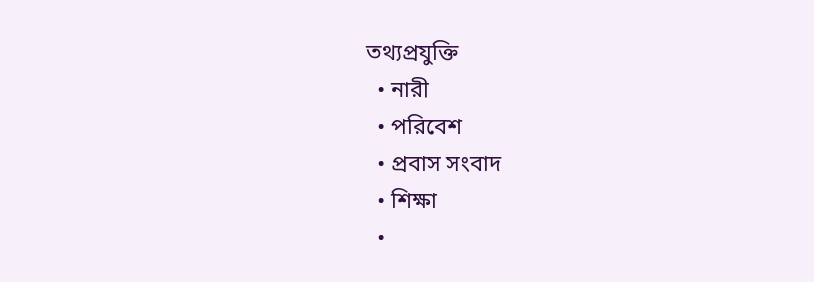তথ্যপ্রযুক্তি
  • নারী
  • পরিবেশ
  • প্রবাস সংবাদ
  • শিক্ষা
  •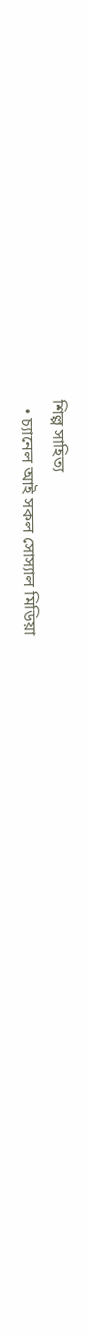শিল্প সাহিত্য
  • চ্যানেল আই সকল সোস্যাল মিডিয়া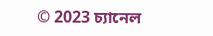© 2023 চ্যানেল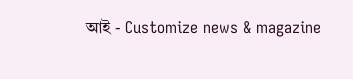আই - Customize news & magazine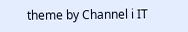theme by Channel i IT